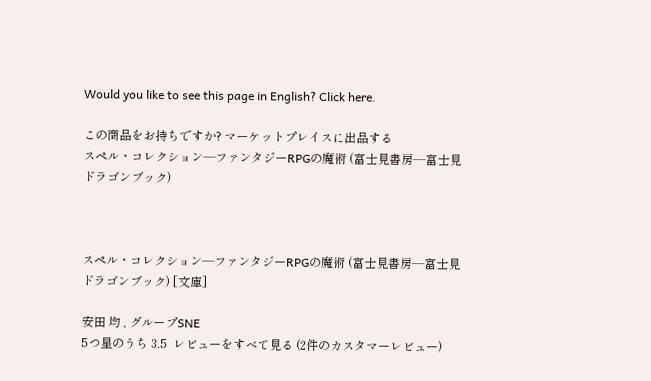Would you like to see this page in English? Click here.

この商品をお持ちですか? マーケットプレイスに出品する
スペル・コレクション―ファンタジーRPGの魔術 (富士見書房―富士見ドラゴンブック)



スペル・コレクション―ファンタジーRPGの魔術 (富士見書房―富士見ドラゴンブック) [文庫]

安田 均 , グループSNE
5つ星のうち 3.5  レビューをすべて見る (2件のカスタマーレビュー)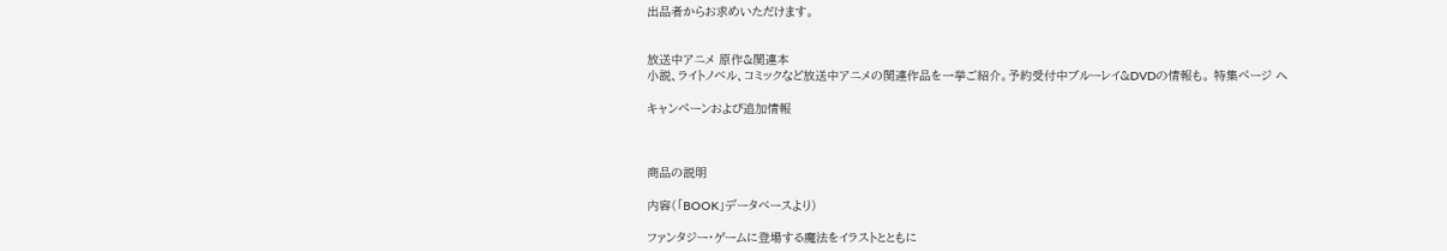出品者からお求めいただけます。


放送中アニメ 原作&関連本
小説、ライトノベル、コミックなど放送中アニメの関連作品を一挙ご紹介。予約受付中ブルーレイ&DVDの情報も。 特集ページ へ

キャンペーンおよび追加情報



商品の説明

内容(「BOOK」データベースより)

ファンタジー・ゲームに登場する魔法をイラストとともに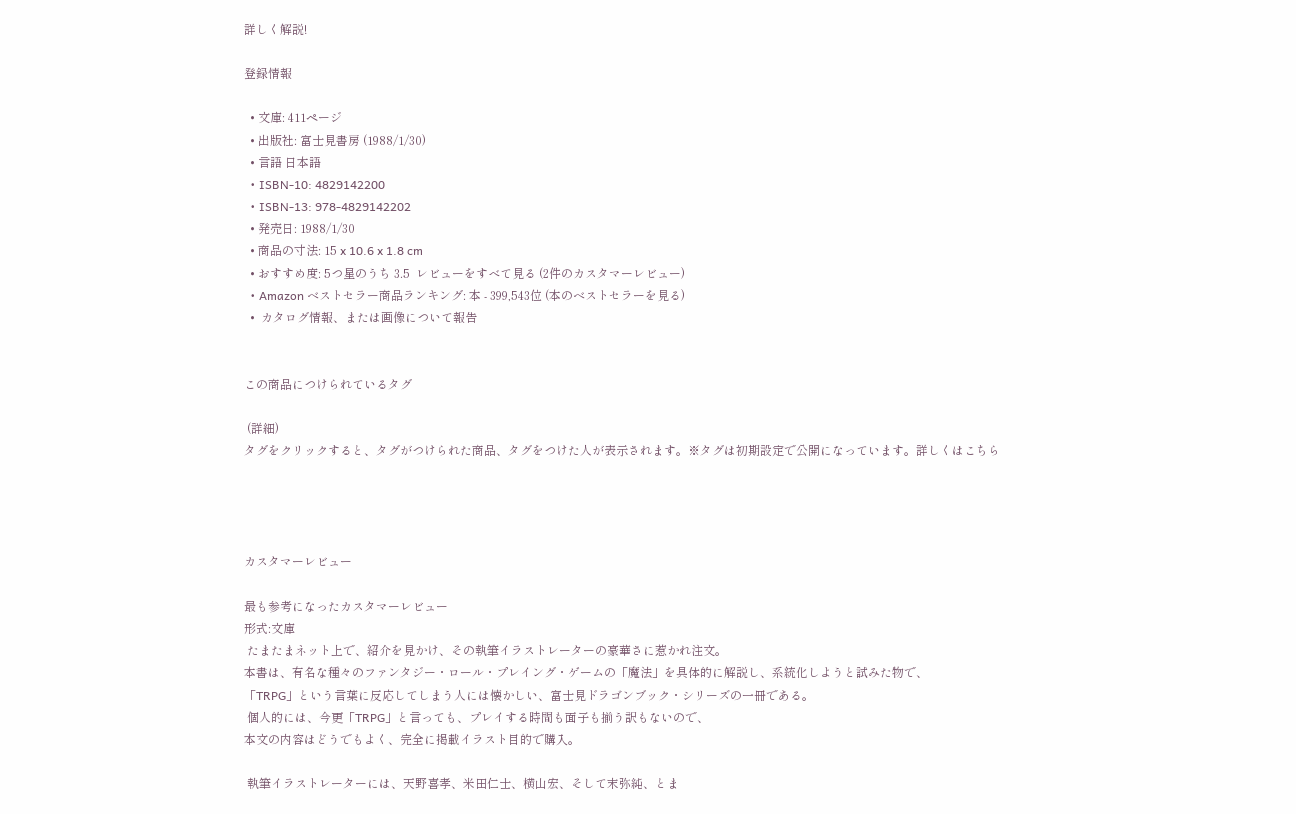詳しく解説!

登録情報

  • 文庫: 411ページ
  • 出版社: 富士見書房 (1988/1/30)
  • 言語 日本語
  • ISBN-10: 4829142200
  • ISBN-13: 978-4829142202
  • 発売日: 1988/1/30
  • 商品の寸法: 15 x 10.6 x 1.8 cm
  • おすすめ度: 5つ星のうち 3.5  レビューをすべて見る (2件のカスタマーレビュー)
  • Amazon ベストセラー商品ランキング: 本 - 399,543位 (本のベストセラーを見る)
  •  カタログ情報、または画像について報告


この商品につけられているタグ

 (詳細)
タグをクリックすると、タグがつけられた商品、タグをつけた人が表示されます。※タグは初期設定で公開になっています。詳しくはこちら




カスタマーレビュー

最も参考になったカスタマーレビュー
形式:文庫
 たまたまネット上で、紹介を見かけ、その執筆イラストレーターの豪華さに惹かれ注文。
本書は、有名な種々のファンタジー・ロール・プレイング・ゲームの「魔法」を具体的に解説し、系統化しようと試みた物で、
「TRPG」という言葉に反応してしまう人には懐かしい、富士見ドラゴンブック・シリーズの一冊である。
 個人的には、今更「TRPG」と言っても、プレイする時間も面子も揃う訳もないので、
本文の内容はどうでもよく、完全に掲載イラスト目的で購入。

 執筆イラストレーターには、天野喜孝、米田仁士、横山宏、そして末弥純、とま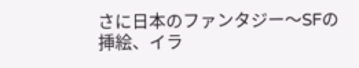さに日本のファンタジー〜SFの
挿絵、イラ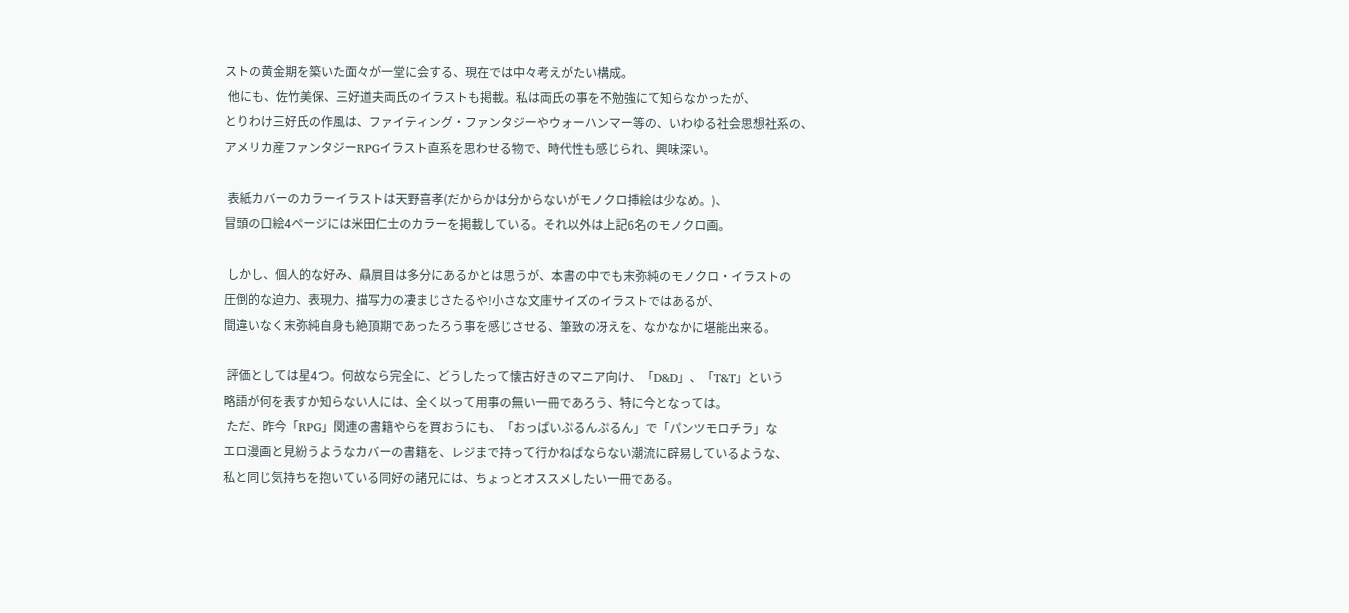ストの黄金期を築いた面々が一堂に会する、現在では中々考えがたい構成。
 他にも、佐竹美保、三好道夫両氏のイラストも掲載。私は両氏の事を不勉強にて知らなかったが、
とりわけ三好氏の作風は、ファイティング・ファンタジーやウォーハンマー等の、いわゆる社会思想社系の、
アメリカ産ファンタジーRPGイラスト直系を思わせる物で、時代性も感じられ、興味深い。

 表紙カバーのカラーイラストは天野喜孝(だからかは分からないがモノクロ挿絵は少なめ。)、
冒頭の口絵4ページには米田仁士のカラーを掲載している。それ以外は上記6名のモノクロ画。

 しかし、個人的な好み、贔屓目は多分にあるかとは思うが、本書の中でも末弥純のモノクロ・イラストの
圧倒的な迫力、表現力、描写力の凄まじさたるや!小さな文庫サイズのイラストではあるが、
間違いなく末弥純自身も絶頂期であったろう事を感じさせる、筆致の冴えを、なかなかに堪能出来る。

 評価としては星4つ。何故なら完全に、どうしたって懐古好きのマニア向け、「D&D」、「T&T」という
略語が何を表すか知らない人には、全く以って用事の無い一冊であろう、特に今となっては。
 ただ、昨今「RPG」関連の書籍やらを買おうにも、「おっぱいぷるんぷるん」で「パンツモロチラ」な
エロ漫画と見紛うようなカバーの書籍を、レジまで持って行かねばならない潮流に辟易しているような、
私と同じ気持ちを抱いている同好の諸兄には、ちょっとオススメしたい一冊である。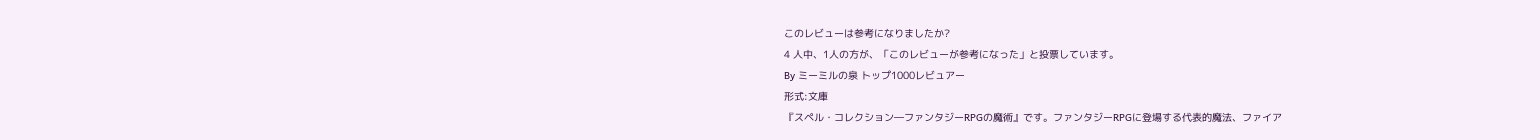このレビューは参考になりましたか?
4 人中、1人の方が、「このレビューが参考になった」と投票しています。
By ミーミルの泉 トップ1000レビュアー
形式:文庫
『スペル・コレクション―ファンタジーRPGの魔術』です。ファンタジーRPGに登場する代表的魔法、ファイア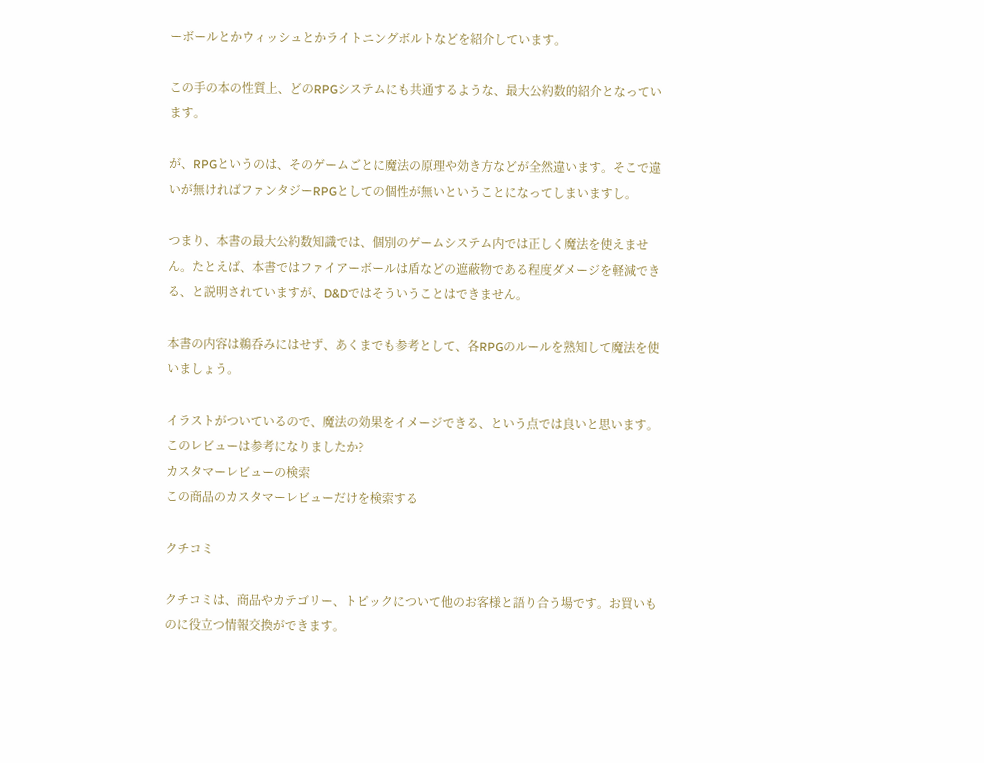ーボールとかウィッシュとかライトニングボルトなどを紹介しています。

この手の本の性質上、どのRPGシステムにも共通するような、最大公約数的紹介となっています。

が、RPGというのは、そのゲームごとに魔法の原理や効き方などが全然違います。そこで違いが無ければファンタジーRPGとしての個性が無いということになってしまいますし。

つまり、本書の最大公約数知識では、個別のゲームシステム内では正しく魔法を使えません。たとえば、本書ではファイアーボールは盾などの遮蔽物である程度ダメージを軽減できる、と説明されていますが、D&Dではそういうことはできません。

本書の内容は鵜呑みにはせず、あくまでも参考として、各RPGのルールを熟知して魔法を使いましょう。

イラストがついているので、魔法の効果をイメージできる、という点では良いと思います。
このレビューは参考になりましたか?
カスタマーレビューの検索
この商品のカスタマーレビューだけを検索する

クチコミ

クチコミは、商品やカテゴリー、トピックについて他のお客様と語り合う場です。お買いものに役立つ情報交換ができます。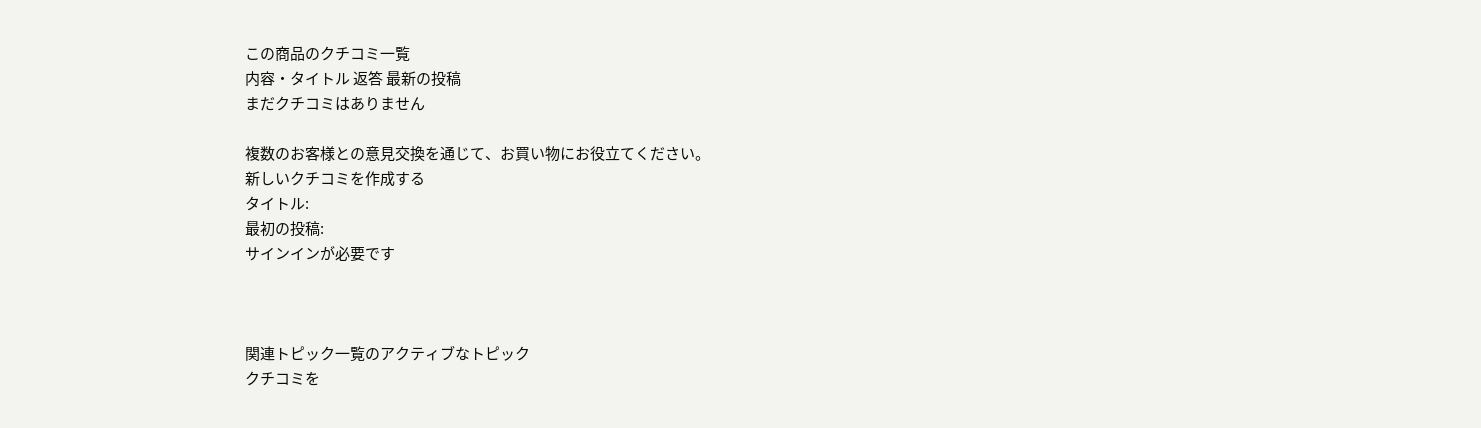この商品のクチコミ一覧
内容・タイトル 返答 最新の投稿
まだクチコミはありません

複数のお客様との意見交換を通じて、お買い物にお役立てください。
新しいクチコミを作成する
タイトル:
最初の投稿:
サインインが必要です



関連トピック一覧のアクティブなトピック
クチコミを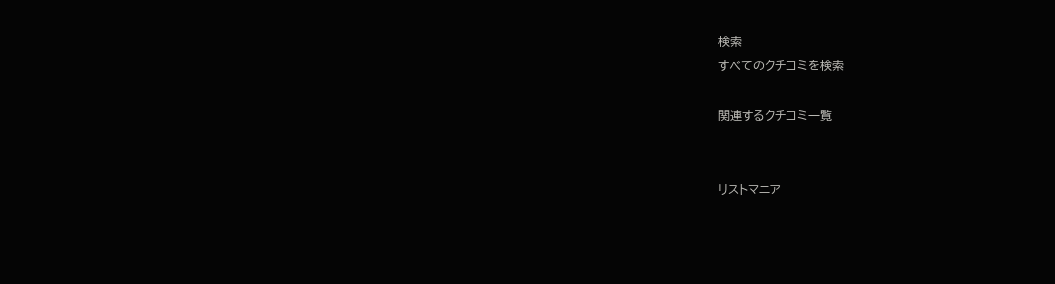検索
すべてのクチコミを検索

関連するクチコミ一覧


リストマニア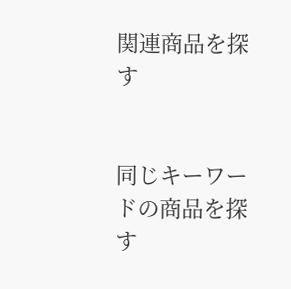関連商品を探す


同じキーワードの商品を探す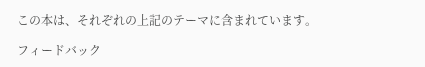この本は、それぞれの上記のテーマに含まれています。

フィードバック